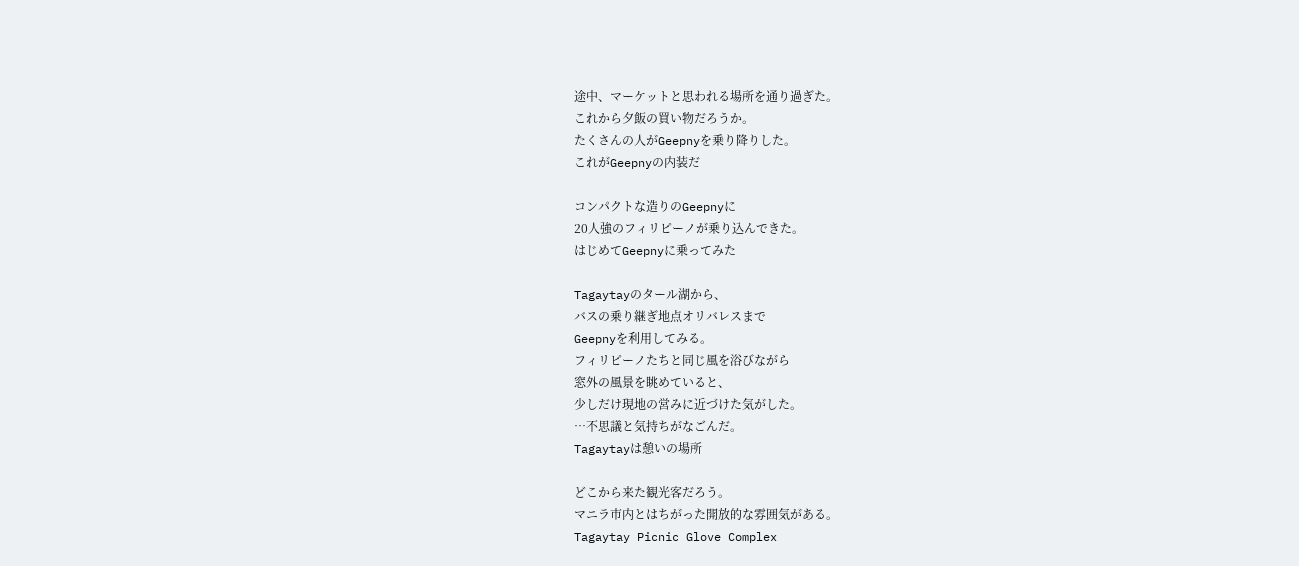途中、マーケットと思われる場所を通り過ぎた。
これから夕飯の買い物だろうか。
たくさんの人がGeepnyを乗り降りした。
これがGeepnyの内装だ

コンパクトな造りのGeepnyに
20人強のフィリピーノが乗り込んできた。
はじめてGeepnyに乗ってみた

Tagaytayのタール湖から、
バスの乗り継ぎ地点オリバレスまで
Geepnyを利用してみる。
フィリピーノたちと同じ風を浴びながら
窓外の風景を眺めていると、
少しだけ現地の営みに近づけた気がした。
…不思議と気持ちがなごんだ。
Tagaytayは憩いの場所

どこから来た観光客だろう。
マニラ市内とはちがった開放的な雰囲気がある。
Tagaytay Picnic Glove Complex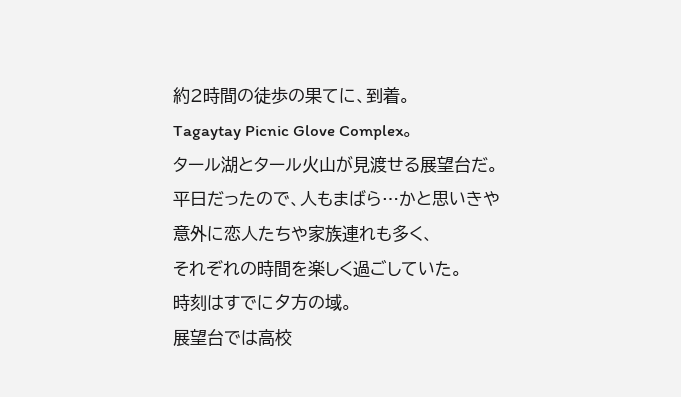約2時間の徒歩の果てに、到着。
Tagaytay Picnic Glove Complex。
タール湖とタール火山が見渡せる展望台だ。
平日だったので、人もまばら…かと思いきや
意外に恋人たちや家族連れも多く、
それぞれの時間を楽しく過ごしていた。
時刻はすでに夕方の域。
展望台では高校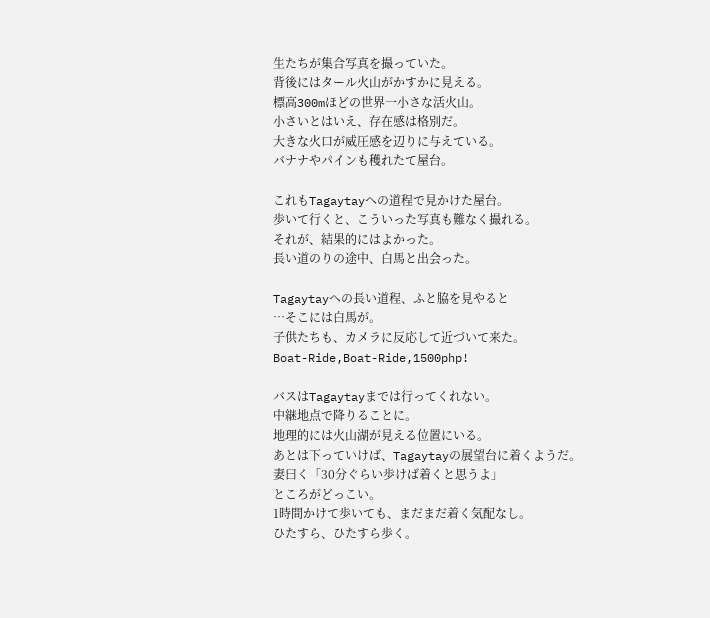生たちが集合写真を撮っていた。
背後にはタール火山がかすかに見える。
標高300mほどの世界一小さな活火山。
小さいとはいえ、存在感は格別だ。
大きな火口が威圧感を辺りに与えている。
バナナやパインも穫れたて屋台。

これもTagaytayへの道程で見かけた屋台。
歩いて行くと、こういった写真も難なく撮れる。
それが、結果的にはよかった。
長い道のりの途中、白馬と出会った。

Tagaytayへの長い道程、ふと脇を見やると
…そこには白馬が。
子供たちも、カメラに反応して近づいて来た。
Boat-Ride,Boat-Ride,1500php!

バスはTagaytayまでは行ってくれない。
中継地点で降りることに。
地理的には火山湖が見える位置にいる。
あとは下っていけば、Tagaytayの展望台に着くようだ。
妻曰く「30分ぐらい歩けば着くと思うよ」
ところがどっこい。
1時間かけて歩いても、まだまだ着く気配なし。
ひたすら、ひたすら歩く。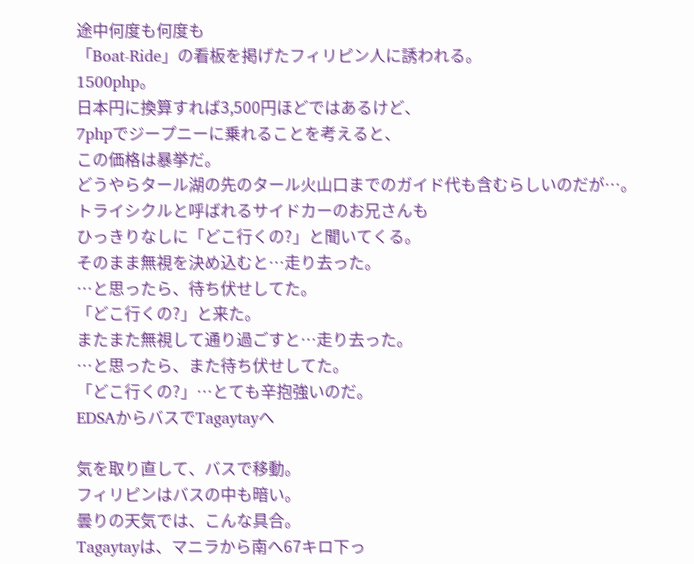途中何度も何度も
「Boat-Ride」の看板を掲げたフィリピン人に誘われる。
1500php。
日本円に換算すれば3,500円ほどではあるけど、
7phpでジープニーに乗れることを考えると、
この価格は暴挙だ。
どうやらタール湖の先のタール火山口までのガイド代も含むらしいのだが…。
トライシクルと呼ばれるサイドカーのお兄さんも
ひっきりなしに「どこ行くの?」と聞いてくる。
そのまま無視を決め込むと…走り去った。
…と思ったら、待ち伏せしてた。
「どこ行くの?」と来た。
またまた無視して通り過ごすと…走り去った。
…と思ったら、また待ち伏せしてた。
「どこ行くの?」…とても辛抱強いのだ。
EDSAからバスでTagaytayへ

気を取り直して、バスで移動。
フィリピンはバスの中も暗い。
曇りの天気では、こんな具合。
Tagaytayは、マニラから南へ67キロ下っ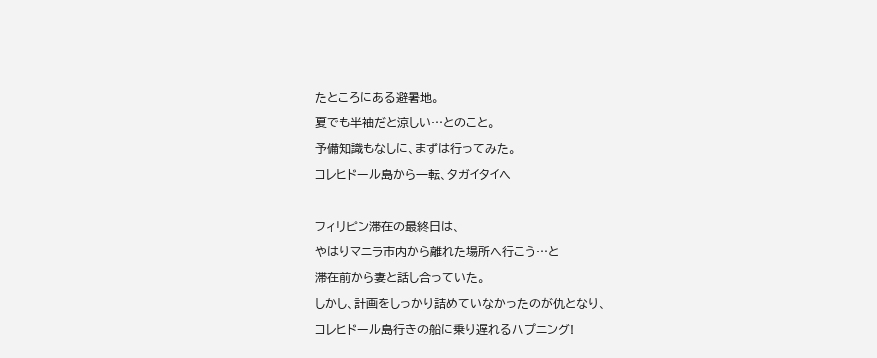たところにある避暑地。
夏でも半袖だと涼しい…とのこと。
予備知識もなしに、まずは行ってみた。
コレヒドール島から一転、タガイタイへ

フィリピン滞在の最終日は、
やはりマニラ市内から離れた場所へ行こう…と
滞在前から妻と話し合っていた。
しかし、計画をしっかり詰めていなかったのが仇となり、
コレヒドール島行きの船に乗り遅れるハプニング!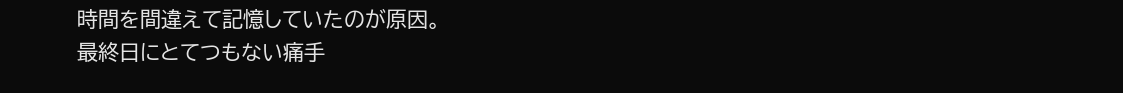時間を間違えて記憶していたのが原因。
最終日にとてつもない痛手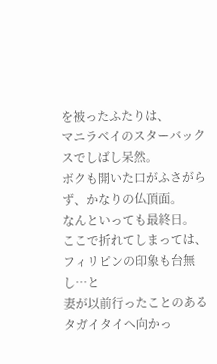を被ったふたりは、
マニラベイのスターバックスでしばし呆然。
ボクも開いた口がふさがらず、かなりの仏頂面。
なんといっても最終日。
ここで折れてしまっては、フィリピンの印象も台無し…と
妻が以前行ったことのあるタガイタイへ向かっ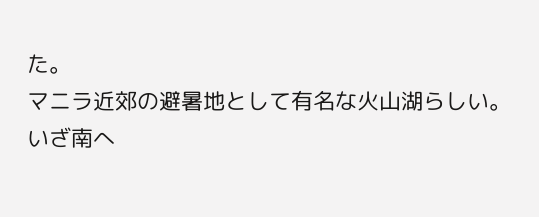た。
マニラ近郊の避暑地として有名な火山湖らしい。
いざ南へ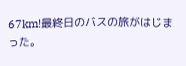67km!最終日のバスの旅がはじまった。